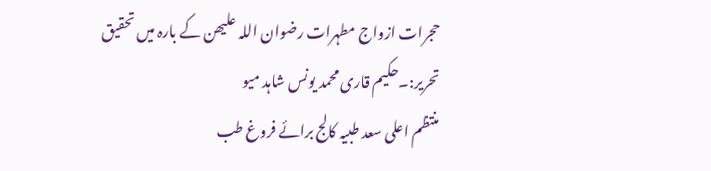حجرات ازواج مطہرات رضوان اللہ علیھن کے بارہ میں تحقیق
تحریر:۔حکیم قاری محمد یونس شاہد میو
منتظم اعلی سعد طبیہ کالج برائے فروغ طب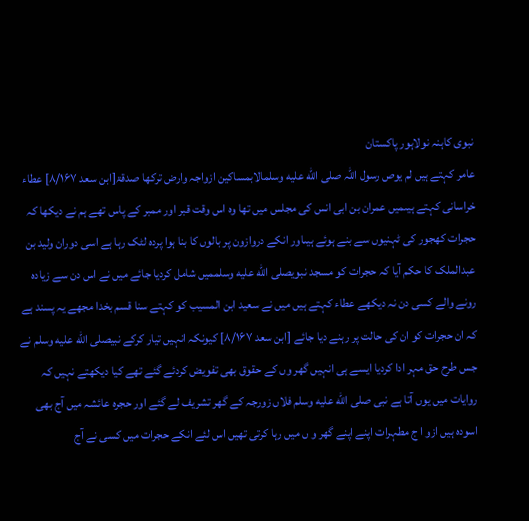نبوی کاہنہ نولاہور پاکستان
عامر کہتے ہیں لم یوص رسول اللہ صلى الله عليه وسلمالابمساکین ازواجہ وارض ترکھا صدقۃ[ابن سعد ۸/۱۶۷] عطاء خراسانی کہتے ہیںمیں عمران بن ابی انس کی مجلس میں تھا وہ اس وقت قبر اور ممبر کے پاس تھے ہم نے دیکھا کہ حجرات کھجور کی ٹہنیوں سے بنے ہوئے ہیںاور انکے دروازون پر بالوں کا بنا ہوا پردہ لٹک رہا ہے اسی دوران ولید بن عبدالملک کا حکم آیا کہ حجرات کو مسجد نبویصلى الله عليه وسلممیں شامل کردیا جائے میں نے اس دن سے زیادہ رونے والے کسی دن نہ دیکھے عطاء کہتے ہیں میں نے سعید ابن المسیب کو کہتے سنا قسم بخدا مجھے یہ پسند ہے کہ ان حجرات کو ان کی حالت پر رہنے دیا جائے [ابن سعد ۸/۱۶۷] کیونکہ انہیں تیار کرکے نبیصلى الله عليه وسلم نے جس طرح حق مہر ادا کردیا ایسے ہی انہیں گھر وں کے حقوق بھی تفویض کردئے گئے تھے کیا دیکھتے نہیں کہ روایات میں یوں آتا ہے نبی صلى الله عليه وسلم فلاں زورجہ کے گھر تشریف لے گئے اور حجرہ عائشہ میں آج بھی اسودہ ہیں ازو ا ج مطہرات اپنے اپنے گھر و ں میں رہا کرتی تھیں اس لئے انکے حجرات میں کسی نے آج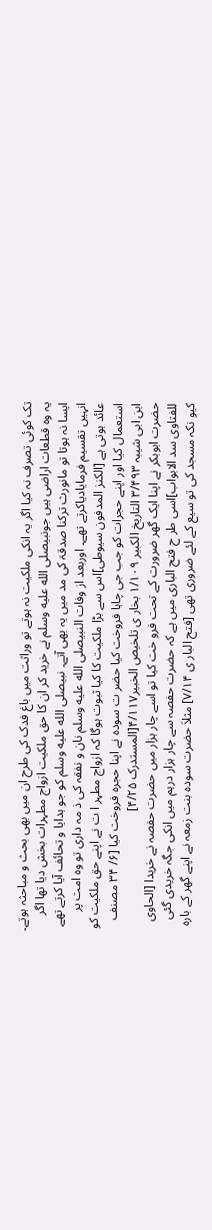تک کوئی تصرف نہ کیا اگر یہ انکی ملکیت نہ ہوتے تو وراثت میں باغ فدک کی طرح ان میں بھی بحث و مباحثہ ہوتے۔ یہ وہ قطعات اراضی ہیں جونبیصلى الله عليه وسلم نے خرید کر ان کا حق ملکیت ازواج مطہرات بخش دیا تھا اگر ایسا نہ ہوتا تو مانورث ترکنا صدقۃ کی مد میں یہ بھی آتے۔ نبیصلى الله عليه وسلم کو جو ہدایا و تحائف آیا کرتے تھے انہیں تقسیم فرمایادیاکرتے تھے۔ اوربعد از وفات النبیصلى الله عليه وسلم نان و نفقہ کی ذ مہ داری تو وہ امت پر عائد ہوتی ہے [الکنز المدفون سیوطی]اس سے بڑا ملکیت کا کیا ثبوت ہوگا کہ ازواج مطہر ا ت نے اپنے حق ملکیت کو استعمال کیا اور اپنے حجرات کو جب جی چاہا فروخت کیا حضر ت سودہ نے اپنا حجرہ فروخت کیا [۶/ ۳۴ مصنف ابن ابی شیبہ ۳/۴۹۳ التاریخ الکبیر ۱/۱۰۹ بخار ی تلخیص الخبیر۴/۱۱۷[المستدرک ۴/۲۵]
حضرت ابوبکر نے اپنا ایک گھر ضرورت کے تحت فرو خت کیا تو اسے چار ہزار میں حضرت حفصہ نے خریدا [الحاوی للفتاوی سد الابواب]اسی طر ح فتح الباری میں ہے کہ حضرت حفصہ سے چار ہزار درہم میں انکی جگہ خریدی گئی کیو نکہ مسجد کی تو سیع کے لئے ضروری تھی [فتح البار ی ۷/۱۴] مثلاَ حضرت سودہ بنت زمعہ نے اپنے گھر کے بارہ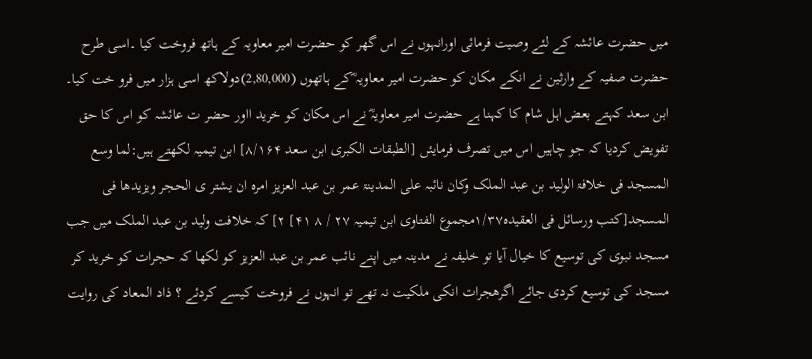میں حضرت عائشہ کے لئے وصیت فرمائی اورانہوں نے اس گھر کو حضرت امیر معاویہ کے ہاتھ فروخت کیا ۔اسی طرح حضرت صفیہ کے وارثین نے انکے مکان کو حضرت امیر معاویہ ؓکے ہاتھوں (2,80,000)دولاکھ اسی ہزار میں فرو خت کیا۔ ابن سعد کہتے بعض اہل شام کا کہنا ہے حضرت امیر معاویہؓ نے اس مکان کو خرید ااور حضر ت عائشہ کو اس کا حق تفویض کردیا کہ جو چاہیں اس میں تصرف فرمایئں [الطبقات الکبری ابن سعد ۸/۱۶۴] ابن تیمیہ لکھتے ہیں:لما وسع المسجد فی خلافۃ الولید بن عبد الملک وکان نائبہ علی المدینۃ عمر بن عبد العزیز امرہ ان یشتر ی الحجر ویزیدھا فی المسجد[کتب ورسائل فی العقیدہ۱/۳۷مجموع الفتاوی ابن تیمیہ ۲۷ / ۸ ۴۱] ۲] کہ خلافت ولید بن عبد الملک میں جب مسجد نبوی کی توسیع کا خیال آیا تو خلیفہ نے مدینہ میں اپنے نائب عمر بن عبد العزیز کو لکھا کہ حجرات کو خرید کر مسجد کی توسیع کردی جائے اگرھجرات انکی ملکیت نہ تھے تو انہوں نے فروخت کیسے کردئے ؟ ذاد المعاد کی روایت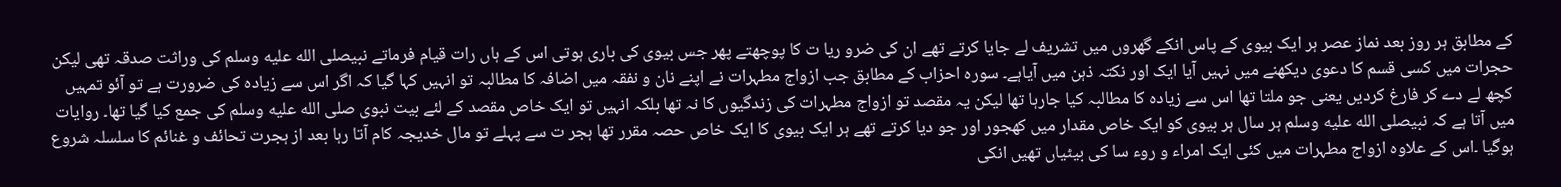کے مطابق ہر روز بعد نماز عصر ہر ایک بیوی کے پاس انکے گھروں میں تشریف لے جایا کرتے تھے ان کی ضرو ریا ت کا پوچھتے پھر جس بیوی کی باری ہوتی اس کے ہاں رات قیام فرماتے نبیصلى الله عليه وسلم کی وراثت صدقہ تھی لیکن حجرات میں کسی قسم کا دعوی دیکھنے میں نہیں آیا ایک اور نکتہ ذہن میں آیاہے۔ سورہ احزاب کے مطابق جب ازواج مطہرات نے اپنے نان و نفقہ میں اضافہ کا مطالبہ تو انہیں کہا گیا کہ اگر اس سے زیادہ کی ضرورت ہے تو آئو تمہیں کچھ لے دے کر فارغ کردیں یعنی جو ملتا تھا اس سے زیادہ کا مطالبہ کیا جارہا تھا لیکن یہ مقصد تو ازواج مطہرات کی زندگیوں کا نہ تھا بلکہ انہیں تو ایک خاص مقصد کے لئے بیت نبوی صلى الله عليه وسلم کی جمع کیا گیا تھا۔ روایات میں آتا ہے کہ نبیصلى الله عليه وسلم ہر سال ہر بیوی کو ایک خاص مقدار میں کھجور اور جو دیا کرتے تھے ہر ایک بیوی کا ایک خاص حصہ مقرر تھا ہجر ت سے پہلے تو مال خدیجہ کام آتا رہا بعد از ہجرت تحائف و غنائم کا سلسلہ شروع ہوگیا ۔اس کے علاوہ ازواج مطہرات میں کئی ایک امراء و روء سا کی بیٹیاں تھیں انکی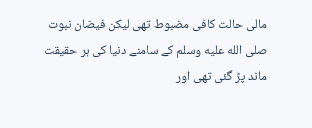مالی حالت کافی مضبوط تھی لیکن فیضان نبوت صلى الله عليه وسلم کے سامنے دنیا کی ہر حقیقت ماند پڑ گئی تھی اور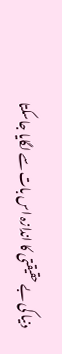دنیا کی بے حقیقتی کا اندازہ اس بات سے لگایا جاسکتا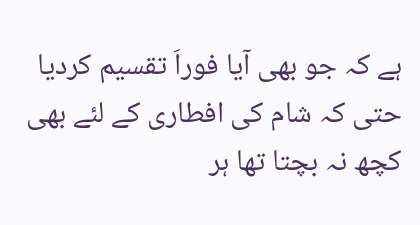ہے کہ جو بھی آیا فوراَ تقسیم کردیا حتی کہ شام کی افطاری کے لئے بھی کچھ نہ بچتا تھا ہر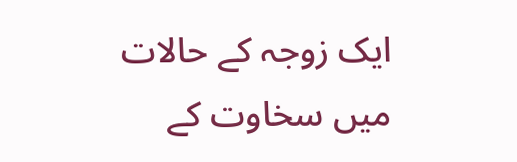ایک زوجہ کے حالات میں سخاوت کے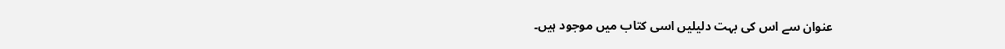عنوان سے اس کی بہت دلیلیں اسی کتاب میں موجود ہیں۔